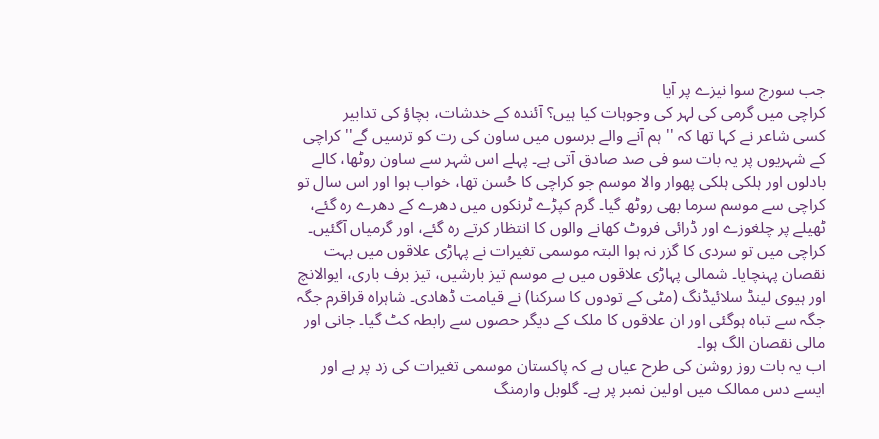جب سورج سوا نیزے پر آیا
کراچی میں گرمی کی لہر کی وجوہات کیا ہیں؟ آئندہ کے خدشات، بچاؤ کی تدابیر
کسی شاعر نے کہا تھا کہ '' ہم آنے والے برسوں میں ساون کی رت کو ترسیں گے'' کراچی کے شہریوں پر یہ بات سو فی صد صادق آتی ہے۔ پہلے اس شہر سے ساون روٹھا، کالے بادلوں اور ہلکی ہلکی پھوار والا موسم جو کراچی کا حُسن تھا، خواب ہوا اور اس سال تو کراچی سے موسم سرما بھی روٹھ گیا۔ گرم کپڑے ٹرنکوں میں دھرے کے دھرے رہ گئے، ٹھیلے پر چلغوزے اور ڈرائی فروٹ کھانے والوں کا انتظار کرتے رہ گئے، اور گرمیاں آگئیں۔ کراچی میں تو سردی کا گزر نہ ہوا البتہ موسمی تغیرات نے پہاڑی علاقوں میں بہت نقصان پہنچایا۔ شمالی پہاڑی علاقوں میں بے موسم تیز بارشیں، تیز برف باری، ایوالانچ اور ہیوی لینڈ سلائیڈنگ (مٹی کے تودوں کا سرکنا) نے قیامت ڈھادی۔ شاہراہ قراقرم جگہ جگہ سے تباہ ہوگئی اور ان علاقوں کا ملک کے دیگر حصوں سے رابطہ کٹ گیا۔ جانی اور مالی نقصان الگ ہوا۔
اب یہ بات روز روشن کی طرح عیاں ہے کہ پاکستان موسمی تغیرات کی زد پر ہے اور ایسے دس ممالک میں اولین نمبر پر ہے۔ گلوبل وارمنگ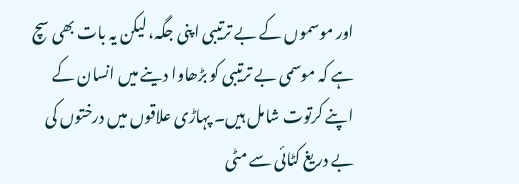اور موسموں کے بے ترتیبی اپنی جگہ، لیکن یہ بات بھی سچ ہے کہ موسمی بے ترتیبی کو بڑھاوا دینے میں انسان کے اپنے کرتوت شامل ہیں۔ پہاڑی علاقوں میں درختوں کی بے دریغ کٹائی سے مٹی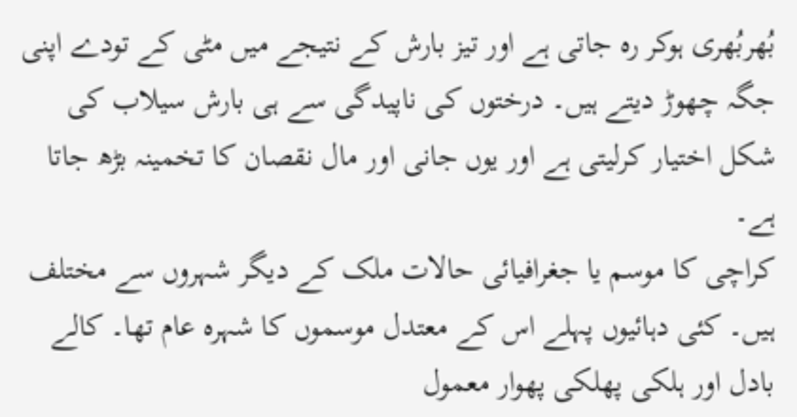بُھربُھری ہوکر رہ جاتی ہے اور تیز بارش کے نتیجے میں مٹی کے تودے اپنی جگہ چھوڑ دیتے ہیں۔ درختوں کی ناپیدگی سے ہی بارش سیلاب کی شکل اختیار کرلیتی ہے اور یوں جانی اور مال نقصان کا تخمینہ بڑھ جاتا ہے۔
کراچی کا موسم یا جغرافیائی حالات ملک کے دیگر شہروں سے مختلف ہیں۔ کئی دہائیوں پہلے اس کے معتدل موسموں کا شہرہ عام تھا۔ کالے بادل اور ہلکی پھلکی پھوار معمول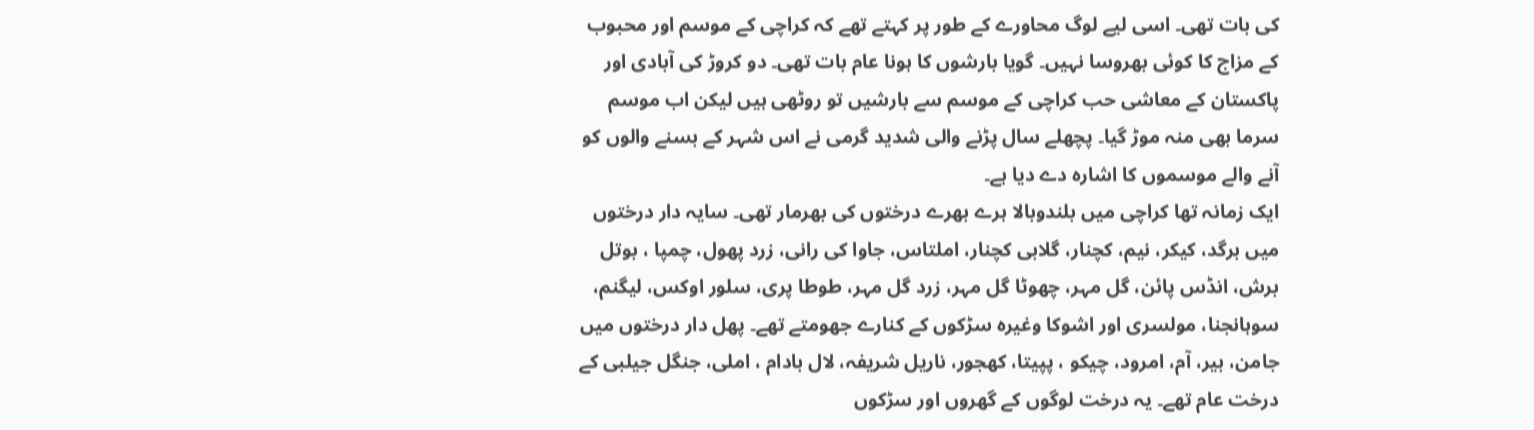کی بات تھی۔ اسی لیے لوگ محاورے کے طور پر کہتے تھے کہ کراچی کے موسم اور محبوب کے مزاج کا کوئی بھروسا نہیں۔ گویا بارشوں کا ہونا عام بات تھی۔ دو کروڑ کی آبادی اور پاکستان کے معاشی حب کراچی کے موسم سے بارشیں تو روٹھی ہیں لیکن اب موسم سرما بھی منہ موڑ گیا۔ پچھلے سال پڑنے والی شدید گرمی نے اس شہر کے بسنے والوں کو آنے والے موسموں کا اشارہ دے دیا ہے۔
ایک زمانہ تھا کراچی میں بلندوبالا ہرے بھرے درختوں کی بھرمار تھی۔ سایہ دار درختوں میں برگد، کیکر، نیم، کچنار، گلابی کچنار، املتاس، جاوا کی رانی، زرد پھول، چمپا ، بوتل برش، انڈس پائن، گل مہر، چھوٹا گل مہر، زرد گل مہر، طوطا پری، سلور اوکس، لیگنم، سوہانجنا، مولسری اور اشوکا وغیرہ سڑکوں کے کنارے جھومتے تھے۔ پھل دار درختوں میں جامن، بیر، آم، امرود، چیکو ، پپیتا، کھجور، ناریل شریفہ، لال بادام ، املی، جنگل جیلبی کے درخت عام تھے۔ یہ درخت لوگوں کے گھروں اور سڑکوں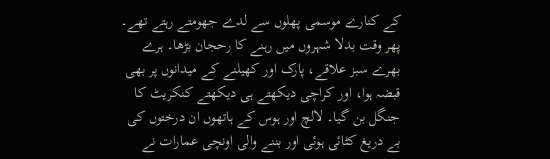کے کنارے موسمی پھلوں سے لدے جھومتے رہتے تھے۔
پھر وقت بدلا شہروں میں رہنے کا رحجان بڑھا۔ ہرے بھرے سبز علاقے، پارک اور کھیلنے کے میدانوں پر بھی قبضہ ہوا، اور کراچی دیکھتے ہی دیکھتے کنکریٹ کا جنگل بن گیا۔ لالچ اور ہوس کے ہاتھوں ان درختوں کی بے دریغ کٹائی ہوئی اور بننے والی اونچی عمارات نے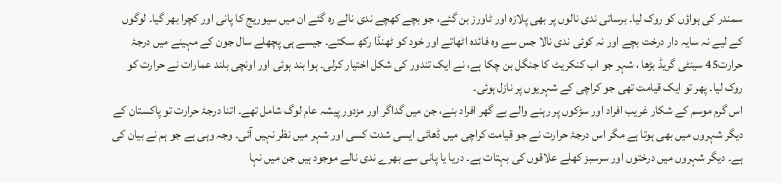سمندر کی ہواؤں کو روک لیا۔ برساتی ندی نالوں پر بھی پلازہ اور ٹاورز بن گئے، جو بچے کھچے ندی نالے رہ گئے ان میں سیوریج کا پانی اور کچرا بھر گیا۔ لوگوں کے لیے نہ سایہ دار درخت بچے اور نہ کوئی ندی نالا جس سے وہ فائدہ اٹھاتے اور خود کو ٹھنڈا رکھ سکتے۔ جیسے ہی پچھلے سال جون کے مہینے میں درجۂ حرارت45 سینٹی گریڈ بڑھا ، شہر جو اب کنکریٹ کا جنگل بن چکا ہے، نے ایک تندور کی شکل اختیار کرلی۔ ہوا بند ہوئی اور اونچی بلند عمارات نے حرارت کو روک لیا۔ پھر تو ایک قیامت تھی جو کراچی کے شہریوں پر نازل ہوئی۔
اس گرم موسم کے شکار غریب افراد اور سڑکوں پر رہنے والے بے گھر افراد بنے، جن میں گداگر اور مزدور پیشہ عام لوگ شامل تھے۔ اتنا درجۂ حرارت تو پاکستان کے دیگر شہروں میں بھی ہوتا ہے مگر اس درجۂ حرارت نے جو قیامت کراچی میں ڈھائی ایسی شدت کسی اور شہر میں نظر نہیں آئی۔ وجہ وہی ہے جو ہم نے بیان کی ہے۔ دیگر شہروں میں درختوں اور سرسبز کھلے علاقوں کی بہتات ہے۔ دریا یا پانی سے بھرے ندی نالے موجود ہیں جن میں نہا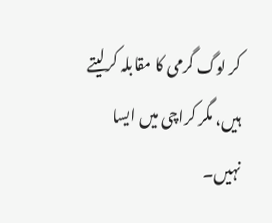کر لوگ گرمی کا مقابلہ کرلیتے ہیں، مگر کراچی میں ایسا نہیں۔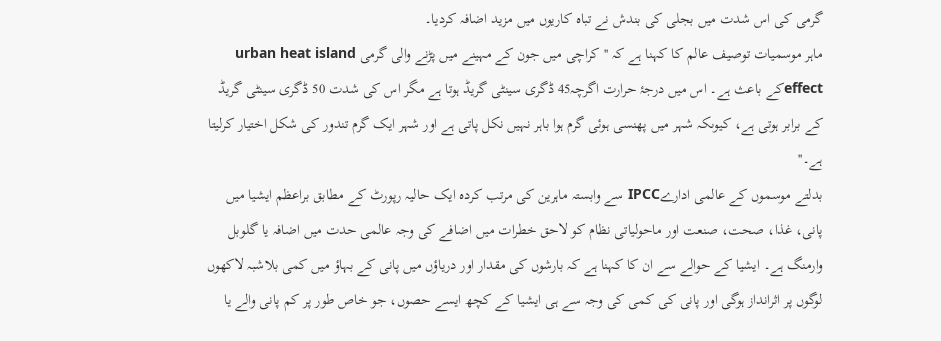گرمی کی اس شدت میں بجلی کی بندش نے تباہ کاریوں میں مزید اضافہ کردیا۔
ماہر موسمیات توصیف عالم کا کہنا ہے کہ ''کراچی میں جون کے مہینے میں پڑنے والی گرمی urban heat island effectکے باعث ہے۔ اس میں درجۂ حرارت اگرچہ45 ڈگری سینٹی گریڈ ہوتا ہے مگر اس کی شدت 50 ڈگری سینٹی گریڈ کے برابر ہوتی ہے، کیوںکہ شہر میں پھنسی ہوئی گرم ہوا باہر نہیں نکل پاتی ہے اور شہر ایک گرم تندور کی شکل اختیار کرلیتا ہے۔''
بدلتے موسموں کے عالمی ادارےIPCC سے وابستہ ماہرین کی مرتب کردہ ایک حالیہ رپورٹ کے مطابق براعظم ایشیا میں پانی، غذا، صحت، صنعت اور ماحولیاتی نظام کو لاحق خطرات میں اضافے کی وجہ عالمی حدت میں اضافہ یا گلوبل وارمنگ ہے۔ ایشیا کے حوالے سے ان کا کہنا ہے کہ بارشوں کی مقدار اور دریاؤں میں پانی کے بہاؤ میں کمی بلاشبہ لاکھوں لوگوں پر اثرانداز ہوگی اور پانی کی کمی کی وجہ سے ہی ایشیا کے کچھ ایسے حصوں، جو خاص طور پر کم پانی والے یا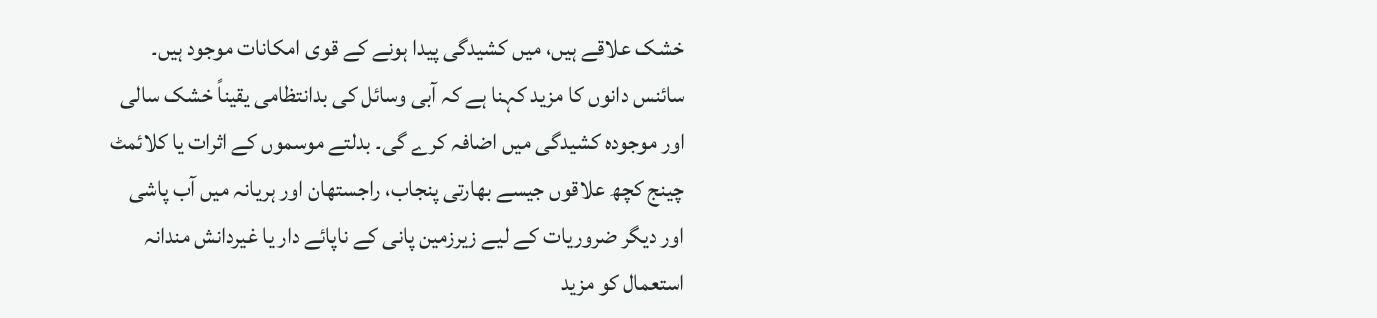خشک علاقے ہیں، میں کشیدگی پیدا ہونے کے قوی امکانات موجود ہیں۔
سائنس دانوں کا مزید کہنا ہے کہ آبی وسائل کی بدانتظامی یقیناً خشک سالی اور موجودہ کشیدگی میں اضافہ کرے گی۔ بدلتے موسموں کے اثرات یا کلائمٹ چینج کچھ علاقوں جیسے بھارتی پنجاب، راجستھان اور ہریانہ میں آب پاشی اور دیگر ضروریات کے لیے زیرزمین پانی کے ناپائے دار یا غیردانش مندانہ استعمال کو مزید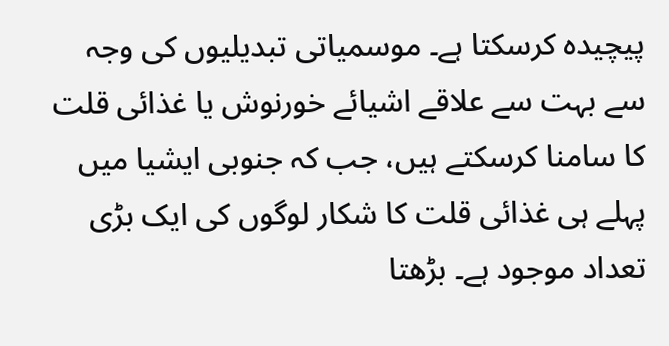پیچیدہ کرسکتا ہے۔ موسمیاتی تبدیلیوں کی وجہ سے بہت سے علاقے اشیائے خورنوش یا غذائی قلت کا سامنا کرسکتے ہیں، جب کہ جنوبی ایشیا میں پہلے ہی غذائی قلت کا شکار لوگوں کی ایک بڑی تعداد موجود ہے۔ بڑھتا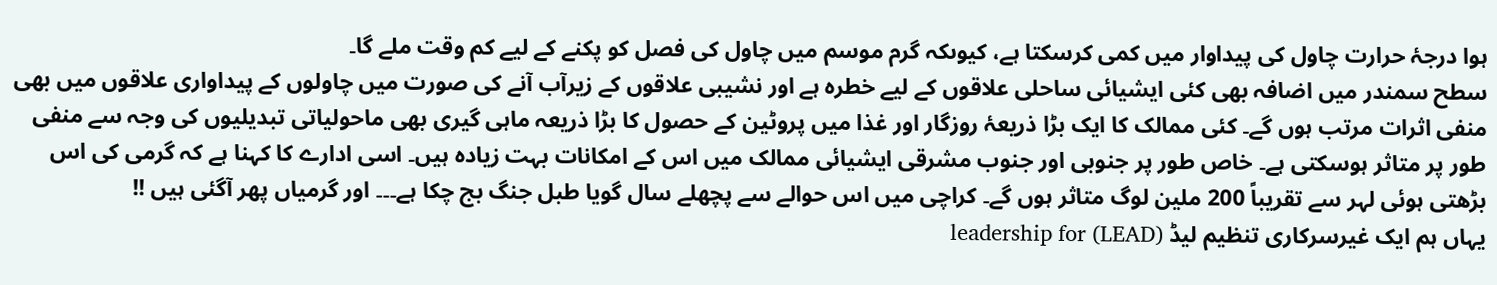ہوا درجۂ حرارت چاول کی پیداوار میں کمی کرسکتا ہے، کیوںکہ گرم موسم میں چاول کی فصل کو پکنے کے لیے کم وقت ملے گا۔
سطح سمندر میں اضافہ بھی کئی ایشیائی ساحلی علاقوں کے لیے خطرہ ہے اور نشیبی علاقوں کے زیرآب آنے کی صورت میں چاولوں کے پیداواری علاقوں میں بھی منفی اثرات مرتب ہوں گے۔ کئی ممالک کا ایک بڑا ذریعۂ روزگار اور غذا میں پروٹین کے حصول کا بڑا ذریعہ ماہی گیری بھی ماحولیاتی تبدیلیوں کی وجہ سے منفی طور پر متاثر ہوسکتی ہے۔ خاص طور پر جنوبی اور جنوب مشرقی ایشیائی ممالک میں اس کے امکانات بہت زیادہ ہیں۔ اسی ادارے کا کہنا ہے کہ گرمی کی اس بڑھتی ہوئی لہر سے تقریباً 200 ملین لوگ متاثر ہوں گے۔ کراچی میں اس حوالے سے پچھلے سال گویا طبل جنگ بج چکا ہے۔۔۔ اور گرمیاں پھر آگئی ہیں !!
یہاں ہم ایک غیرسرکاری تنظیم لیڈ (LEAD) leadership for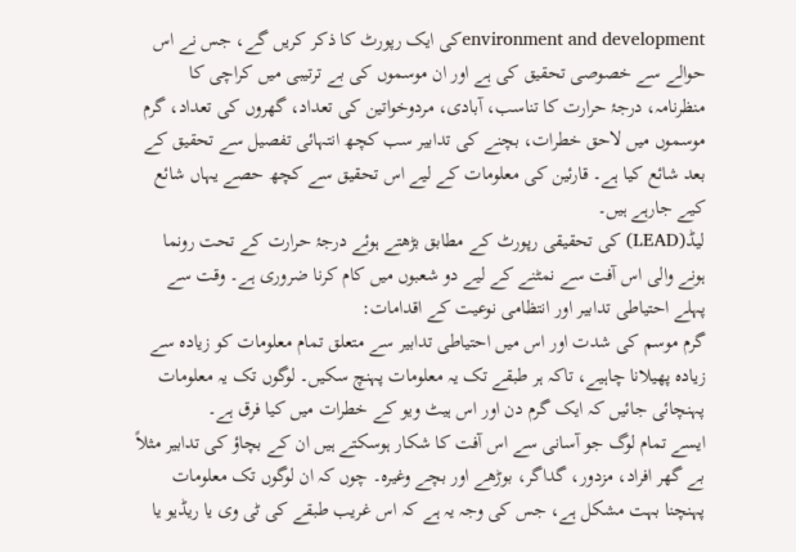environment and developmentکی ایک رپورٹ کا ذکر کریں گے، جس نے اس حوالے سے خصوصی تحقیق کی ہے اور ان موسموں کی بے ترتیبی میں کراچی کا منظرنامہ، درجۂ حرارت کا تناسب، آبادی، مردوخواتین کی تعداد، گھروں کی تعداد، گرم موسموں میں لاحق خطرات، بچنے کی تدابیر سب کچھ انتہائی تفصیل سے تحقیق کے بعد شائع کیا ہے۔ قارئین کی معلومات کے لیے اس تحقیق سے کچھ حصے یہاں شائع کیے جارہے ہیں۔
لیڈ(LEAD) کی تحقیقی رپورٹ کے مطابق بڑھتے ہوئے درجۂ حرارت کے تحت رونما ہونے والی اس آفت سے نمٹنے کے لیے دو شعبوں میں کام کرنا ضروری ہے۔ وقت سے پہلے احتیاطی تدابیر اور انتظامی نوعیت کے اقدامات:
گرم موسم کی شدت اور اس میں احتیاطی تدابیر سے متعلق تمام معلومات کو زیادہ سے زیادہ پھیلانا چاہیے، تاکہ ہر طبقے تک یہ معلومات پہنچ سکیں۔ لوگوں تک یہ معلومات پہنچائی جائیں کہ ایک گرم دن اور اس ہیٹ ویو کے خطرات میں کیا فرق ہے۔
ایسے تمام لوگ جو آسانی سے اس آفت کا شکار ہوسکتے ہیں ان کے بچاؤ کی تدابیر مثلاً بے گھر افراد، مزدور، گداگر، بوڑھے اور بچے وغیرہ۔ چوں کہ ان لوگوں تک معلومات پہنچنا بہت مشکل ہے، جس کی وجہ یہ ہے کہ اس غریب طبقے کی ٹی وی یا ریڈیو یا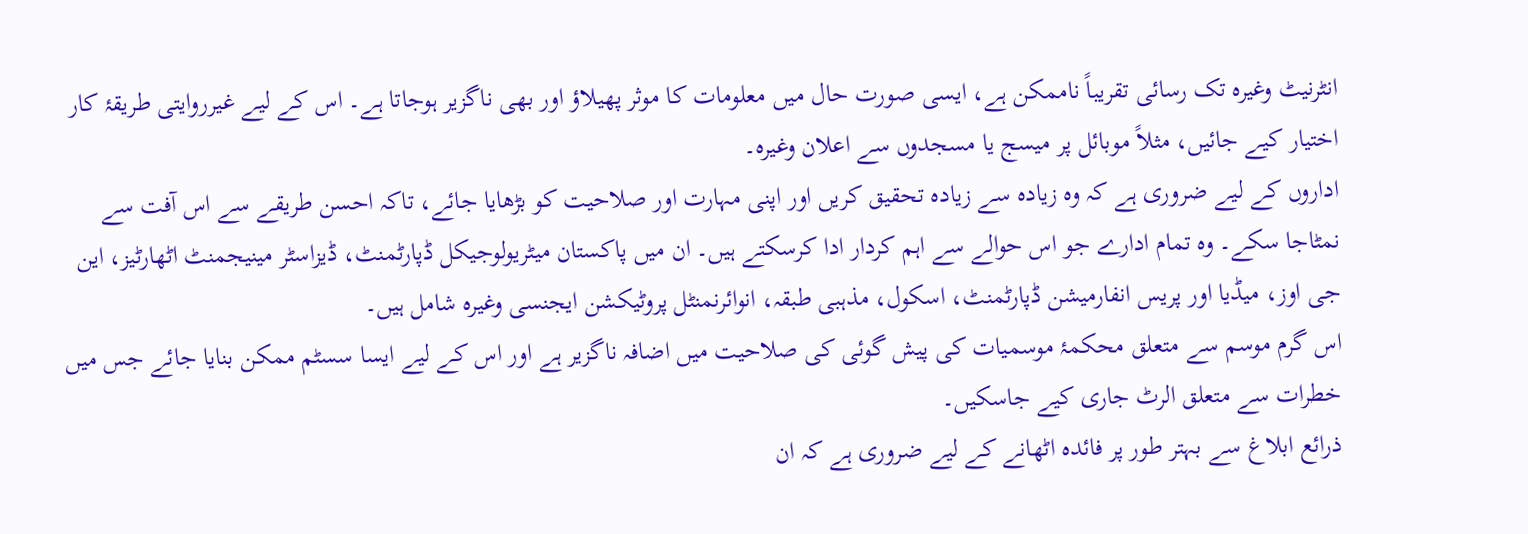انٹرنیٹ وغیرہ تک رسائی تقریباً ناممکن ہے، ایسی صورت حال میں معلومات کا موثر پھیلاؤ اور بھی ناگزیر ہوجاتا ہے۔ اس کے لیے غیرروایتی طریقۂ کار اختیار کیے جائیں، مثلاً موبائل پر میسج یا مسجدوں سے اعلان وغیرہ۔
اداروں کے لیے ضروری ہے کہ وہ زیادہ سے زیادہ تحقیق کریں اور اپنی مہارت اور صلاحیت کو بڑھایا جائے، تاکہ احسن طریقے سے اس آفت سے نمٹاجا سکے۔ وہ تمام ادارے جو اس حوالے سے اہم کردار ادا کرسکتے ہیں۔ ان میں پاکستان میٹریولوجیکل ڈپارٹمنٹ، ڈیزاسٹر مینیجمنٹ اٹھارٹیز، این جی اوز، میڈیا اور پریس انفارمیشن ڈپارٹمنٹ، اسکول، مذہبی طبقہ، انوائرنمنٹل پروٹیکشن ایجنسی وغیرہ شامل ہیں۔
اس گرم موسم سے متعلق محکمۂ موسمیات کی پیش گوئی کی صلاحیت میں اضافہ ناگزیر ہے اور اس کے لیے ایسا سسٹم ممکن بنایا جائے جس میں خطرات سے متعلق الرٹ جاری کیے جاسکیں۔
ذرائع ابلاغ سے بہتر طور پر فائدہ اٹھانے کے لیے ضروری ہے کہ ان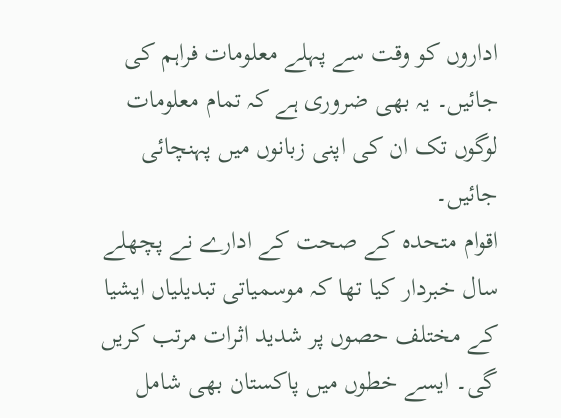اداروں کو وقت سے پہلے معلومات فراہم کی جائیں۔ یہ بھی ضروری ہے کہ تمام معلومات لوگوں تک ان کی اپنی زبانوں میں پہنچائی جائیں۔
اقوام متحدہ کے صحت کے ادارے نے پچھلے سال خبردار کیا تھا کہ موسمیاتی تبدیلیاں ایشیا کے مختلف حصوں پر شدید اثرات مرتب کریں گی۔ ایسے خطوں میں پاکستان بھی شامل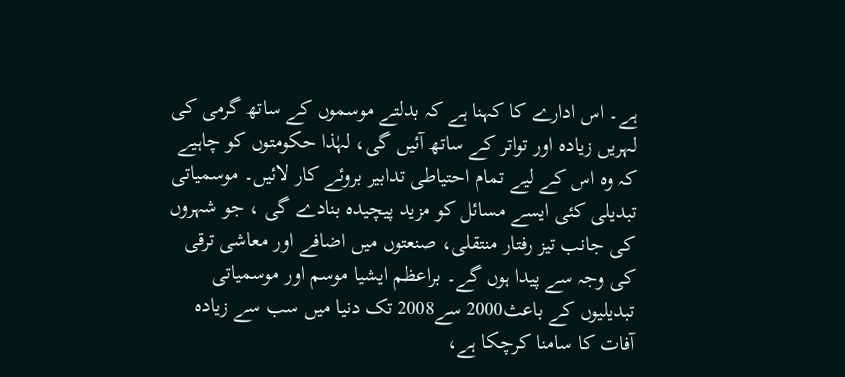ہے۔ اس ادارے کا کہنا ہے کہ بدلتے موسموں کے ساتھ گرمی کی لہریں زیادہ اور تواتر کے ساتھ آئیں گی، لہٰذا حکومتوں کو چاہیے کہ وہ اس کے لیے تمام احتیاطی تدابیر بروئے کار لائیں۔ موسمیاتی تبدیلی کئی ایسے مسائل کو مزید پیچیدہ بنادے گی ، جو شہروں کی جانب تیز رفتار منتقلی، صنعتوں میں اضافے اور معاشی ترقی کی وجہ سے پیدا ہوں گے۔ براعظم ایشیا موسم اور موسمیاتی تبدیلیوں کے باعث2000 سے2008 تک دنیا میں سب سے زیادہ آفات کا سامنا کرچکا ہے،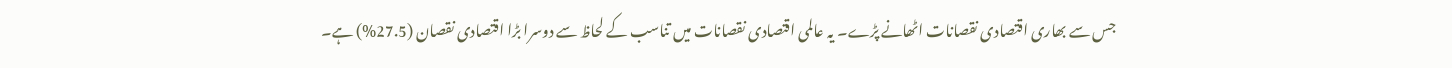جس سے بھاری اقتصادی نقصانات اٹھانے پڑے۔ یہ عالمی اقتصادی نقصانات میں تناسب کے لحاظ سے دوسرا بڑا اقتصادی نقصان (27.5%) ہے۔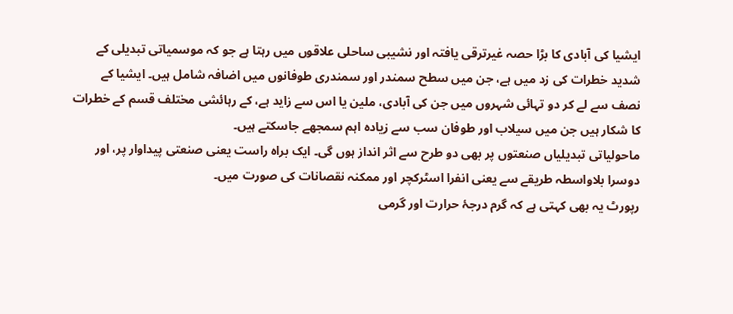ایشیا کی آبادی کا بڑا حصہ غیرترقی یافتہ اور نشیبی ساحلی علاقوں میں رہتا ہے جو کہ موسمیاتی تبدیلی کے شدید خطرات کی زد میں ہے، جن میں سطح سمندر اور سمندری طوفانوں میں اضافہ شامل ہیں۔ ایشیا کے نصف سے لے کر دو تہائی شہروں میں جن کی آبادی، ملین یا اس سے زاید ہے، کے رہائشی مختلف قسم کے خطرات کا شکار ہیں جن میں سیلاب اور طوفان سب سے زیادہ اہم سمجھے جاسکتے ہیں۔
ماحولیاتی تبدیلیاں صنعتوں پر بھی دو طرح سے اثر انداز ہوں گی۔ ایک براہ راست یعنی صنعتی پیداوار پر، اور دوسرا بلاواسطہ طریقے سے یعنی انفرا اسٹرکچر اور ممکنہ نقصانات کی صورت میں۔
رپورٹ یہ بھی کہتی ہے کہ گرم درجۂ حرارت اور گرمی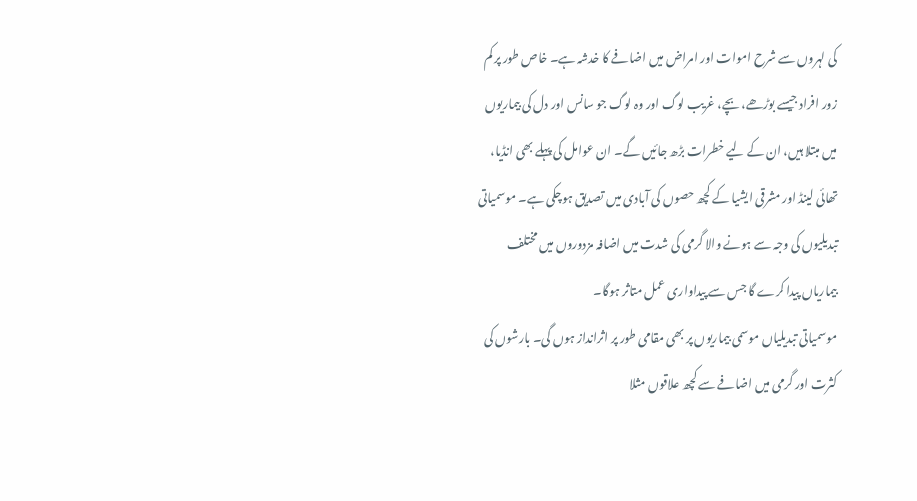کی لہروں سے شرح اموات اور امراض میں اضافے کا خدشہ ہے۔ خاص طور پر کم زور افراد جیسے بوڑھے، بچے، غریب لوگ اور وہ لوگ جو سانس اور دل کی بیماریوں میں مبتلا ہیں، ان کے لیے خطرات بڑھ جائیں گے۔ ان عوامل کی پہلے بھی انڈیا، تھائی لینڈ اور مشرقی ایشیا کے کچھ حصوں کی آبادی میں تصدیق ہوچکی ہے۔ موسمیاتی تبدیلیوں کی وجہ سے ہونے والا گرمی کی شدت میں اضافہ مزدوروں میں مختلف بیماریاں پیدا کرے گا جس سے پیداواری عمل متاثر ہوگا۔
موسمیاتی تبدیلیاں موسمی بیماریوں پر بھی مقامی طور پر اثرانداز ہوں گی۔ بارشوں کی کثرت اور گرمی میں اضافے سے کچھ علاقوں مثلا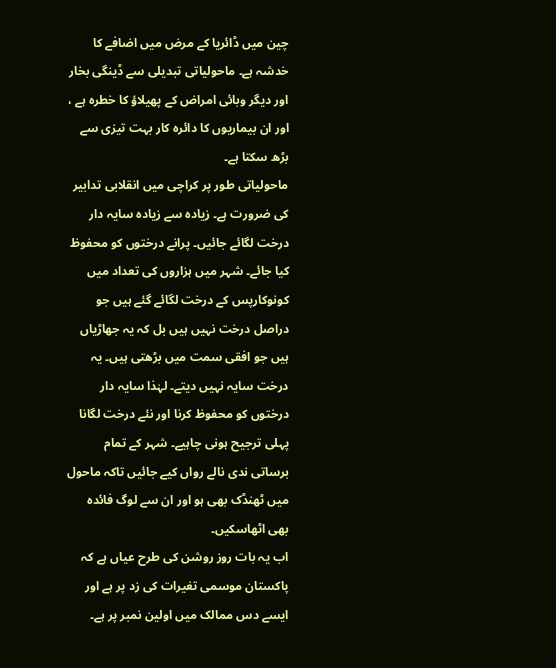چین میں ڈائریا کے مرض میں اضافے کا خدشہ ہے۔ ماحولیاتی تبدیلی سے ڈینگی بخار اور دیگر وبائی امراض کے پھیلاؤ کا خطرہ ہے ، اور ان بیماریوں کا دائرہ کار بہت تیزی سے بڑھ سکتا ہے۔
ماحولیاتی طور پر کراچی میں انقلابی تدابیر کی ضرورت ہے۔ زیادہ سے زیادہ سایہ دار درخت لگائے جائیں۔ پرانے درختوں کو محفوظ کیا جائے۔ شہر میں ہزاروں کی تعداد میں کونوکارپس کے درخت لگائے گئے ہیں جو دراصل درخت نہیں ہیں بل کہ یہ جھاڑیاں ہیں جو افقی سمت میں بڑھتی ہیں۔ یہ درخت سایہ نہیں دیتے۔ لہٰذا سایہ دار درختوں کو محفوظ کرنا اور نئے درخت لگانا پہلی ترجیح ہونی چاہیے۔ شہر کے تمام برساتی ندی نالے رواں کیے جائیں تاکہ ماحول میں ٹھنڈک بھی ہو اور ان سے لوگ فائدہ بھی اٹھاسکیں۔
اب یہ بات روز روشن کی طرح عیاں ہے کہ پاکستان موسمی تغیرات کی زد پر ہے اور ایسے دس ممالک میں اولین نمبر پر ہے۔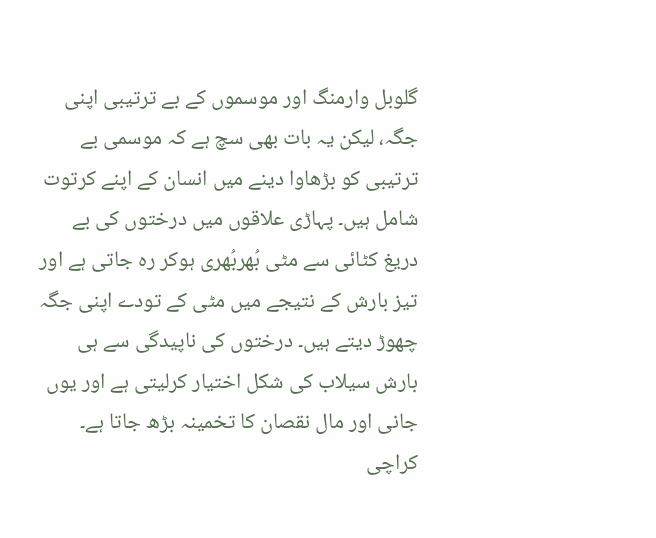گلوبل وارمنگ اور موسموں کے بے ترتیبی اپنی جگہ، لیکن یہ بات بھی سچ ہے کہ موسمی بے ترتیبی کو بڑھاوا دینے میں انسان کے اپنے کرتوت شامل ہیں۔ پہاڑی علاقوں میں درختوں کی بے دریغ کٹائی سے مٹی بُھربُھری ہوکر رہ جاتی ہے اور تیز بارش کے نتیجے میں مٹی کے تودے اپنی جگہ چھوڑ دیتے ہیں۔ درختوں کی ناپیدگی سے ہی بارش سیلاب کی شکل اختیار کرلیتی ہے اور یوں جانی اور مال نقصان کا تخمینہ بڑھ جاتا ہے۔
کراچی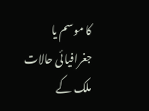کا موسم یا جغرافیائی حالات ملک کے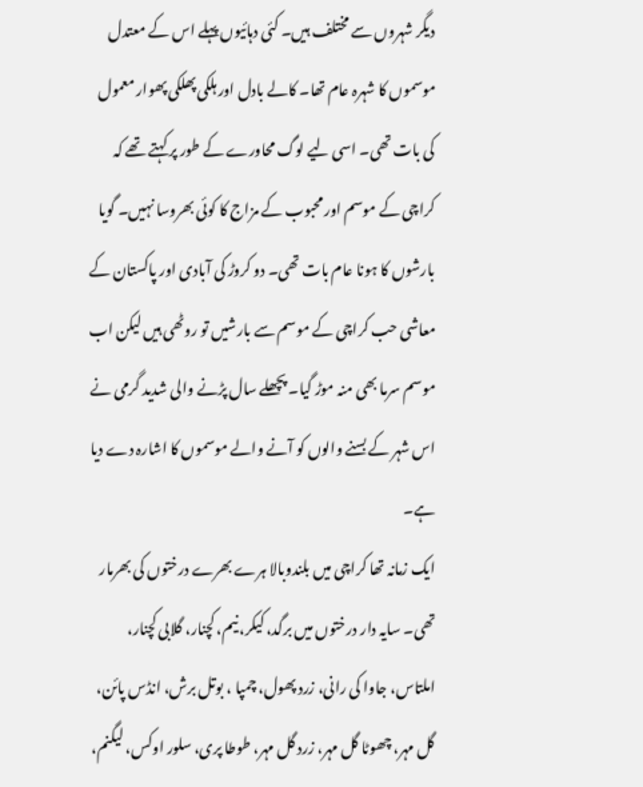دیگر شہروں سے مختلف ہیں۔ کئی دہائیوں پہلے اس کے معتدل موسموں کا شہرہ عام تھا۔ کالے بادل اور ہلکی پھلکی پھوار معمول کی بات تھی۔ اسی لیے لوگ محاورے کے طور پر کہتے تھے کہ کراچی کے موسم اور محبوب کے مزاج کا کوئی بھروسا نہیں۔ گویا بارشوں کا ہونا عام بات تھی۔ دو کروڑ کی آبادی اور پاکستان کے معاشی حب کراچی کے موسم سے بارشیں تو روٹھی ہیں لیکن اب موسم سرما بھی منہ موڑ گیا۔ پچھلے سال پڑنے والی شدید گرمی نے اس شہر کے بسنے والوں کو آنے والے موسموں کا اشارہ دے دیا ہے۔
ایک زمانہ تھا کراچی میں بلندوبالا ہرے بھرے درختوں کی بھرمار تھی۔ سایہ دار درختوں میں برگد، کیکر، نیم، کچنار، گلابی کچنار، املتاس، جاوا کی رانی، زرد پھول، چمپا ، بوتل برش، انڈس پائن، گل مہر، چھوٹا گل مہر، زرد گل مہر، طوطا پری، سلور اوکس، لیگنم،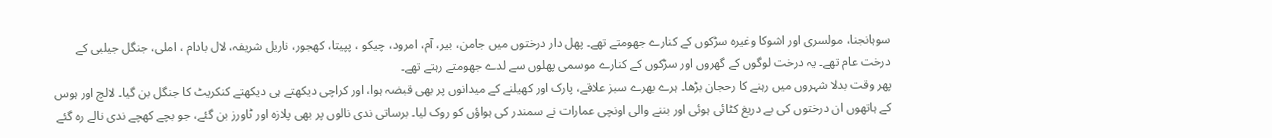سوہانجنا، مولسری اور اشوکا وغیرہ سڑکوں کے کنارے جھومتے تھے۔ پھل دار درختوں میں جامن، بیر، آم، امرود، چیکو ، پپیتا، کھجور، ناریل شریفہ، لال بادام ، املی، جنگل جیلبی کے درخت عام تھے۔ یہ درخت لوگوں کے گھروں اور سڑکوں کے کنارے موسمی پھلوں سے لدے جھومتے رہتے تھے۔
پھر وقت بدلا شہروں میں رہنے کا رحجان بڑھا۔ ہرے بھرے سبز علاقے، پارک اور کھیلنے کے میدانوں پر بھی قبضہ ہوا، اور کراچی دیکھتے ہی دیکھتے کنکریٹ کا جنگل بن گیا۔ لالچ اور ہوس کے ہاتھوں ان درختوں کی بے دریغ کٹائی ہوئی اور بننے والی اونچی عمارات نے سمندر کی ہواؤں کو روک لیا۔ برساتی ندی نالوں پر بھی پلازہ اور ٹاورز بن گئے، جو بچے کھچے ندی نالے رہ گئے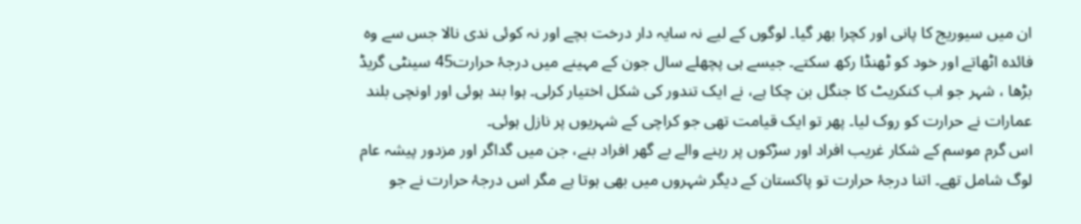ان میں سیوریج کا پانی اور کچرا بھر گیا۔ لوگوں کے لیے نہ سایہ دار درخت بچے اور نہ کوئی ندی نالا جس سے وہ فائدہ اٹھاتے اور خود کو ٹھنڈا رکھ سکتے۔ جیسے ہی پچھلے سال جون کے مہینے میں درجۂ حرارت45 سینٹی گریڈ بڑھا ، شہر جو اب کنکریٹ کا جنگل بن چکا ہے، نے ایک تندور کی شکل اختیار کرلی۔ ہوا بند ہوئی اور اونچی بلند عمارات نے حرارت کو روک لیا۔ پھر تو ایک قیامت تھی جو کراچی کے شہریوں پر نازل ہوئی۔
اس گرم موسم کے شکار غریب افراد اور سڑکوں پر رہنے والے بے گھر افراد بنے، جن میں گداگر اور مزدور پیشہ عام لوگ شامل تھے۔ اتنا درجۂ حرارت تو پاکستان کے دیگر شہروں میں بھی ہوتا ہے مگر اس درجۂ حرارت نے جو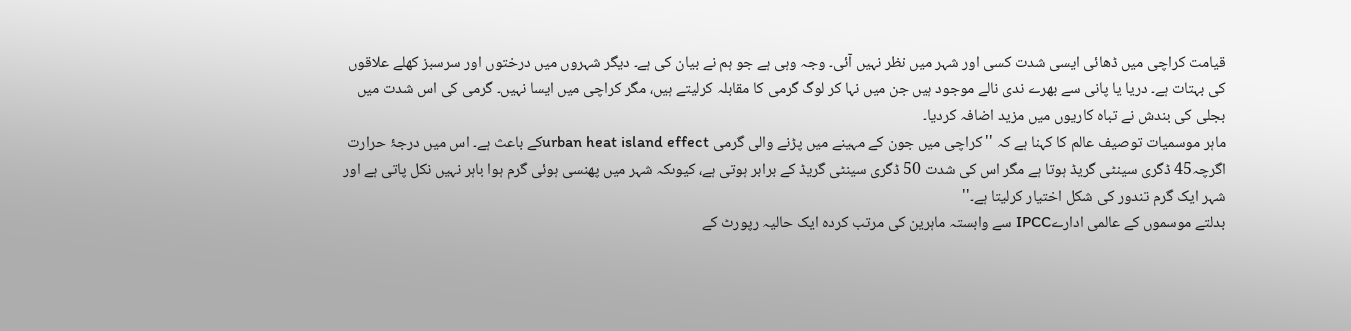قیامت کراچی میں ڈھائی ایسی شدت کسی اور شہر میں نظر نہیں آئی۔ وجہ وہی ہے جو ہم نے بیان کی ہے۔ دیگر شہروں میں درختوں اور سرسبز کھلے علاقوں کی بہتات ہے۔ دریا یا پانی سے بھرے ندی نالے موجود ہیں جن میں نہا کر لوگ گرمی کا مقابلہ کرلیتے ہیں، مگر کراچی میں ایسا نہیں۔ گرمی کی اس شدت میں بجلی کی بندش نے تباہ کاریوں میں مزید اضافہ کردیا۔
ماہر موسمیات توصیف عالم کا کہنا ہے کہ ''کراچی میں جون کے مہینے میں پڑنے والی گرمی urban heat island effectکے باعث ہے۔ اس میں درجۂ حرارت اگرچہ45 ڈگری سینٹی گریڈ ہوتا ہے مگر اس کی شدت 50 ڈگری سینٹی گریڈ کے برابر ہوتی ہے، کیوںکہ شہر میں پھنسی ہوئی گرم ہوا باہر نہیں نکل پاتی ہے اور شہر ایک گرم تندور کی شکل اختیار کرلیتا ہے۔''
بدلتے موسموں کے عالمی ادارےIPCC سے وابستہ ماہرین کی مرتب کردہ ایک حالیہ رپورٹ کے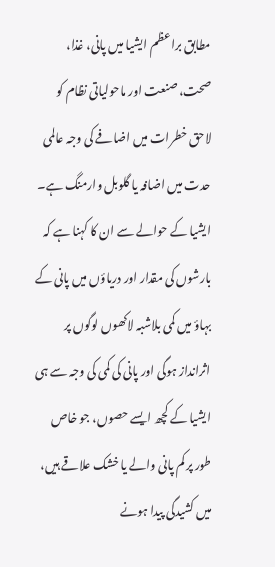مطابق براعظم ایشیا میں پانی، غذا، صحت، صنعت اور ماحولیاتی نظام کو لاحق خطرات میں اضافے کی وجہ عالمی حدت میں اضافہ یا گلوبل وارمنگ ہے۔ ایشیا کے حوالے سے ان کا کہنا ہے کہ بارشوں کی مقدار اور دریاؤں میں پانی کے بہاؤ میں کمی بلاشبہ لاکھوں لوگوں پر اثرانداز ہوگی اور پانی کی کمی کی وجہ سے ہی ایشیا کے کچھ ایسے حصوں، جو خاص طور پر کم پانی والے یا خشک علاقے ہیں، میں کشیدگی پیدا ہونے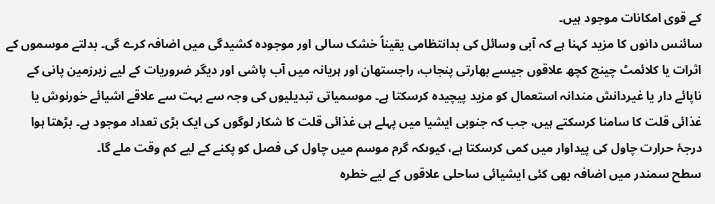کے قوی امکانات موجود ہیں۔
سائنس دانوں کا مزید کہنا ہے کہ آبی وسائل کی بدانتظامی یقیناً خشک سالی اور موجودہ کشیدگی میں اضافہ کرے گی۔ بدلتے موسموں کے اثرات یا کلائمٹ چینج کچھ علاقوں جیسے بھارتی پنجاب، راجستھان اور ہریانہ میں آب پاشی اور دیگر ضروریات کے لیے زیرزمین پانی کے ناپائے دار یا غیردانش مندانہ استعمال کو مزید پیچیدہ کرسکتا ہے۔ موسمیاتی تبدیلیوں کی وجہ سے بہت سے علاقے اشیائے خورنوش یا غذائی قلت کا سامنا کرسکتے ہیں، جب کہ جنوبی ایشیا میں پہلے ہی غذائی قلت کا شکار لوگوں کی ایک بڑی تعداد موجود ہے۔ بڑھتا ہوا درجۂ حرارت چاول کی پیداوار میں کمی کرسکتا ہے، کیوںکہ گرم موسم میں چاول کی فصل کو پکنے کے لیے کم وقت ملے گا۔
سطح سمندر میں اضافہ بھی کئی ایشیائی ساحلی علاقوں کے لیے خطرہ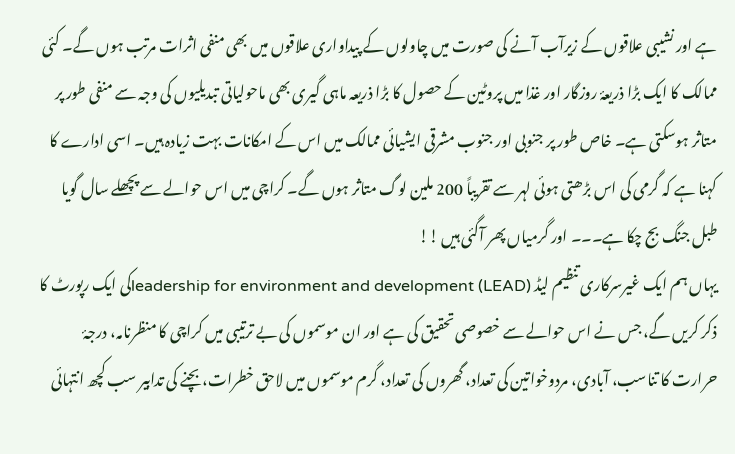ہے اور نشیبی علاقوں کے زیرآب آنے کی صورت میں چاولوں کے پیداواری علاقوں میں بھی منفی اثرات مرتب ہوں گے۔ کئی ممالک کا ایک بڑا ذریعۂ روزگار اور غذا میں پروٹین کے حصول کا بڑا ذریعہ ماہی گیری بھی ماحولیاتی تبدیلیوں کی وجہ سے منفی طور پر متاثر ہوسکتی ہے۔ خاص طور پر جنوبی اور جنوب مشرقی ایشیائی ممالک میں اس کے امکانات بہت زیادہ ہیں۔ اسی ادارے کا کہنا ہے کہ گرمی کی اس بڑھتی ہوئی لہر سے تقریباً 200 ملین لوگ متاثر ہوں گے۔ کراچی میں اس حوالے سے پچھلے سال گویا طبل جنگ بج چکا ہے۔۔۔ اور گرمیاں پھر آگئی ہیں !!
یہاں ہم ایک غیرسرکاری تنظیم لیڈ (LEAD) leadership for environment and developmentکی ایک رپورٹ کا ذکر کریں گے، جس نے اس حوالے سے خصوصی تحقیق کی ہے اور ان موسموں کی بے ترتیبی میں کراچی کا منظرنامہ، درجۂ حرارت کا تناسب، آبادی، مردوخواتین کی تعداد، گھروں کی تعداد، گرم موسموں میں لاحق خطرات، بچنے کی تدابیر سب کچھ انتہائی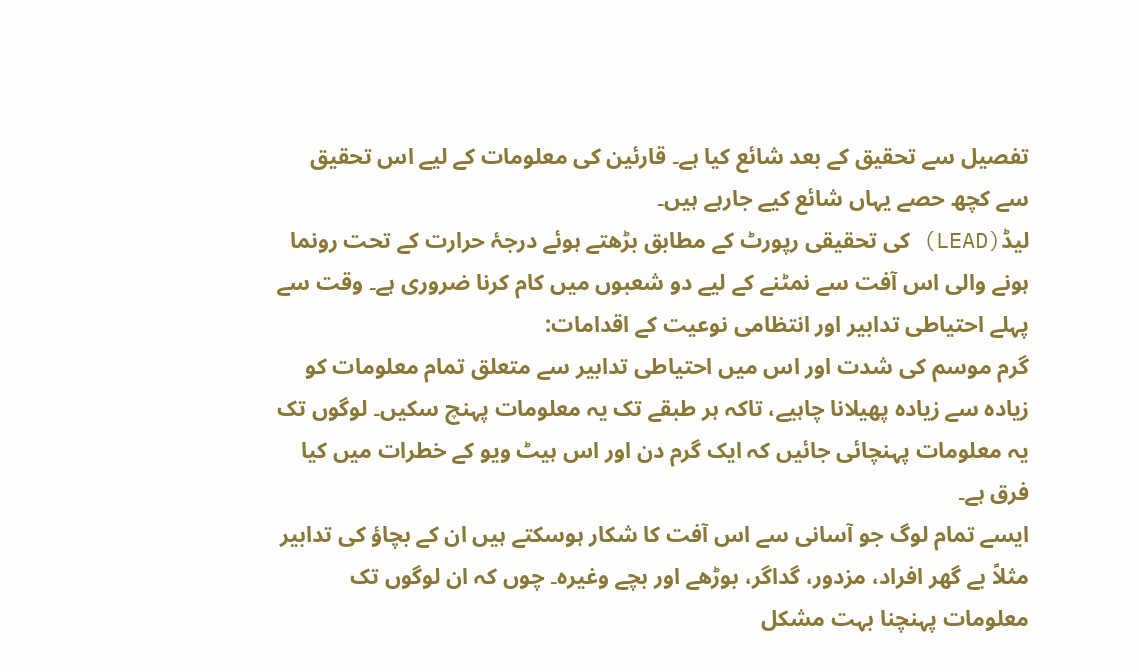تفصیل سے تحقیق کے بعد شائع کیا ہے۔ قارئین کی معلومات کے لیے اس تحقیق سے کچھ حصے یہاں شائع کیے جارہے ہیں۔
لیڈ(LEAD) کی تحقیقی رپورٹ کے مطابق بڑھتے ہوئے درجۂ حرارت کے تحت رونما ہونے والی اس آفت سے نمٹنے کے لیے دو شعبوں میں کام کرنا ضروری ہے۔ وقت سے پہلے احتیاطی تدابیر اور انتظامی نوعیت کے اقدامات:
گرم موسم کی شدت اور اس میں احتیاطی تدابیر سے متعلق تمام معلومات کو زیادہ سے زیادہ پھیلانا چاہیے، تاکہ ہر طبقے تک یہ معلومات پہنچ سکیں۔ لوگوں تک یہ معلومات پہنچائی جائیں کہ ایک گرم دن اور اس ہیٹ ویو کے خطرات میں کیا فرق ہے۔
ایسے تمام لوگ جو آسانی سے اس آفت کا شکار ہوسکتے ہیں ان کے بچاؤ کی تدابیر مثلاً بے گھر افراد، مزدور، گداگر، بوڑھے اور بچے وغیرہ۔ چوں کہ ان لوگوں تک معلومات پہنچنا بہت مشکل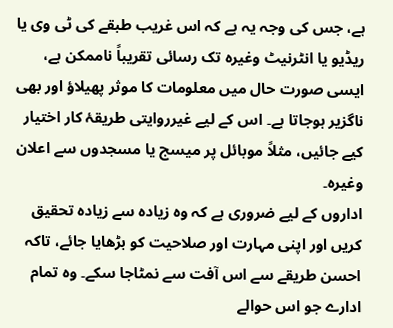ہے، جس کی وجہ یہ ہے کہ اس غریب طبقے کی ٹی وی یا ریڈیو یا انٹرنیٹ وغیرہ تک رسائی تقریباً ناممکن ہے، ایسی صورت حال میں معلومات کا موثر پھیلاؤ اور بھی ناگزیر ہوجاتا ہے۔ اس کے لیے غیرروایتی طریقۂ کار اختیار کیے جائیں، مثلاً موبائل پر میسج یا مسجدوں سے اعلان وغیرہ۔
اداروں کے لیے ضروری ہے کہ وہ زیادہ سے زیادہ تحقیق کریں اور اپنی مہارت اور صلاحیت کو بڑھایا جائے، تاکہ احسن طریقے سے اس آفت سے نمٹاجا سکے۔ وہ تمام ادارے جو اس حوالے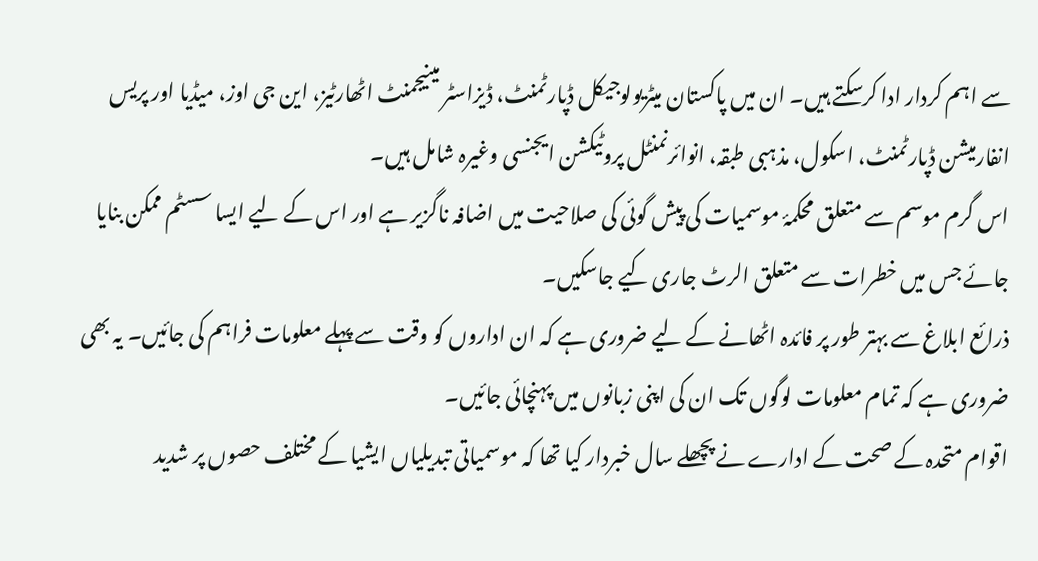سے اہم کردار ادا کرسکتے ہیں۔ ان میں پاکستان میٹریولوجیکل ڈپارٹمنٹ، ڈیزاسٹر مینیجمنٹ اٹھارٹیز، این جی اوز، میڈیا اور پریس انفارمیشن ڈپارٹمنٹ، اسکول، مذہبی طبقہ، انوائرنمنٹل پروٹیکشن ایجنسی وغیرہ شامل ہیں۔
اس گرم موسم سے متعلق محکمۂ موسمیات کی پیش گوئی کی صلاحیت میں اضافہ ناگزیر ہے اور اس کے لیے ایسا سسٹم ممکن بنایا جائے جس میں خطرات سے متعلق الرٹ جاری کیے جاسکیں۔
ذرائع ابلاغ سے بہتر طور پر فائدہ اٹھانے کے لیے ضروری ہے کہ ان اداروں کو وقت سے پہلے معلومات فراہم کی جائیں۔ یہ بھی ضروری ہے کہ تمام معلومات لوگوں تک ان کی اپنی زبانوں میں پہنچائی جائیں۔
اقوام متحدہ کے صحت کے ادارے نے پچھلے سال خبردار کیا تھا کہ موسمیاتی تبدیلیاں ایشیا کے مختلف حصوں پر شدید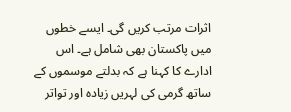اثرات مرتب کریں گی۔ ایسے خطوں میں پاکستان بھی شامل ہے۔ اس ادارے کا کہنا ہے کہ بدلتے موسموں کے ساتھ گرمی کی لہریں زیادہ اور تواتر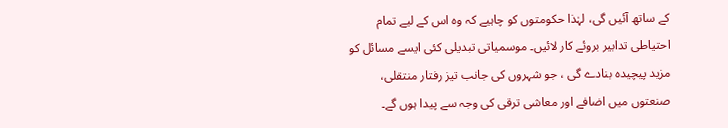کے ساتھ آئیں گی، لہٰذا حکومتوں کو چاہیے کہ وہ اس کے لیے تمام احتیاطی تدابیر بروئے کار لائیں۔ موسمیاتی تبدیلی کئی ایسے مسائل کو مزید پیچیدہ بنادے گی ، جو شہروں کی جانب تیز رفتار منتقلی، صنعتوں میں اضافے اور معاشی ترقی کی وجہ سے پیدا ہوں گے۔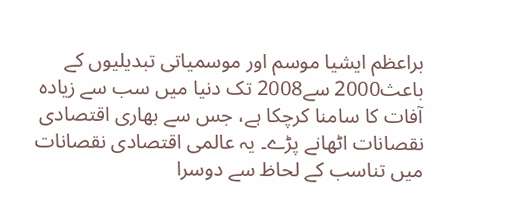براعظم ایشیا موسم اور موسمیاتی تبدیلیوں کے باعث2000 سے2008 تک دنیا میں سب سے زیادہ آفات کا سامنا کرچکا ہے، جس سے بھاری اقتصادی نقصانات اٹھانے پڑے۔ یہ عالمی اقتصادی نقصانات میں تناسب کے لحاظ سے دوسرا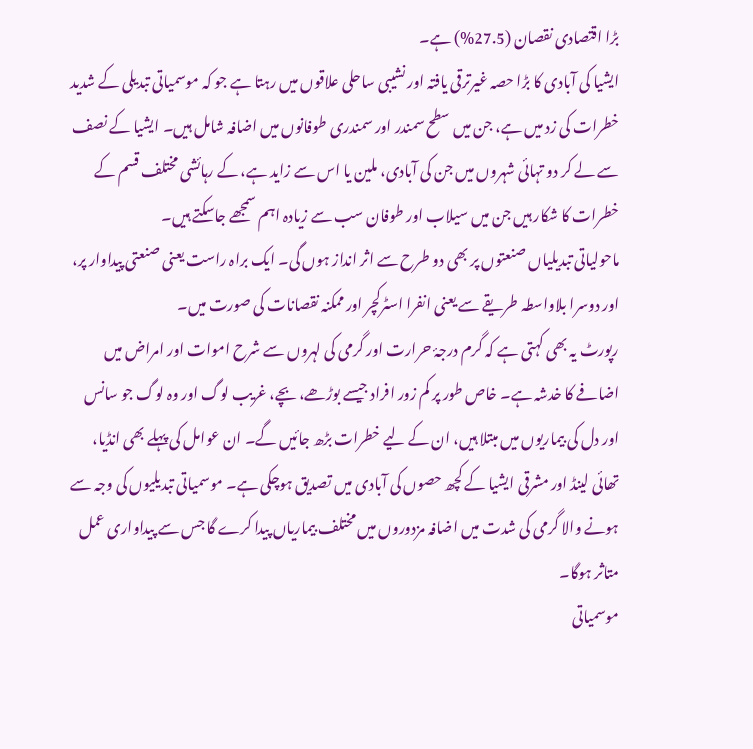بڑا اقتصادی نقصان (27.5%) ہے۔
ایشیا کی آبادی کا بڑا حصہ غیرترقی یافتہ اور نشیبی ساحلی علاقوں میں رہتا ہے جو کہ موسمیاتی تبدیلی کے شدید خطرات کی زد میں ہے، جن میں سطح سمندر اور سمندری طوفانوں میں اضافہ شامل ہیں۔ ایشیا کے نصف سے لے کر دو تہائی شہروں میں جن کی آبادی، ملین یا اس سے زاید ہے، کے رہائشی مختلف قسم کے خطرات کا شکار ہیں جن میں سیلاب اور طوفان سب سے زیادہ اہم سمجھے جاسکتے ہیں۔
ماحولیاتی تبدیلیاں صنعتوں پر بھی دو طرح سے اثر انداز ہوں گی۔ ایک براہ راست یعنی صنعتی پیداوار پر، اور دوسرا بلاواسطہ طریقے سے یعنی انفرا اسٹرکچر اور ممکنہ نقصانات کی صورت میں۔
رپورٹ یہ بھی کہتی ہے کہ گرم درجۂ حرارت اور گرمی کی لہروں سے شرح اموات اور امراض میں اضافے کا خدشہ ہے۔ خاص طور پر کم زور افراد جیسے بوڑھے، بچے، غریب لوگ اور وہ لوگ جو سانس اور دل کی بیماریوں میں مبتلا ہیں، ان کے لیے خطرات بڑھ جائیں گے۔ ان عوامل کی پہلے بھی انڈیا، تھائی لینڈ اور مشرقی ایشیا کے کچھ حصوں کی آبادی میں تصدیق ہوچکی ہے۔ موسمیاتی تبدیلیوں کی وجہ سے ہونے والا گرمی کی شدت میں اضافہ مزدوروں میں مختلف بیماریاں پیدا کرے گا جس سے پیداواری عمل متاثر ہوگا۔
موسمیاتی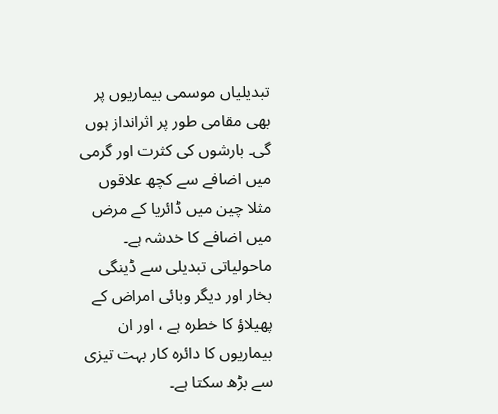تبدیلیاں موسمی بیماریوں پر بھی مقامی طور پر اثرانداز ہوں گی۔ بارشوں کی کثرت اور گرمی میں اضافے سے کچھ علاقوں مثلا چین میں ڈائریا کے مرض میں اضافے کا خدشہ ہے۔ ماحولیاتی تبدیلی سے ڈینگی بخار اور دیگر وبائی امراض کے پھیلاؤ کا خطرہ ہے ، اور ان بیماریوں کا دائرہ کار بہت تیزی سے بڑھ سکتا ہے۔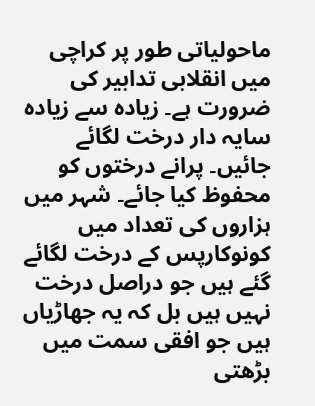ماحولیاتی طور پر کراچی میں انقلابی تدابیر کی ضرورت ہے۔ زیادہ سے زیادہ سایہ دار درخت لگائے جائیں۔ پرانے درختوں کو محفوظ کیا جائے۔ شہر میں ہزاروں کی تعداد میں کونوکارپس کے درخت لگائے گئے ہیں جو دراصل درخت نہیں ہیں بل کہ یہ جھاڑیاں ہیں جو افقی سمت میں بڑھتی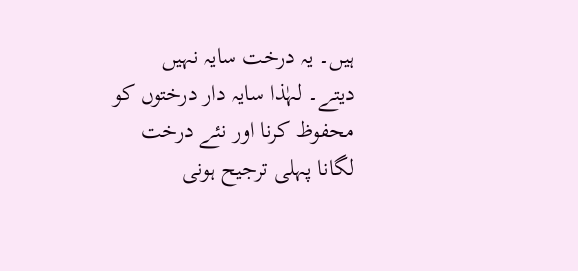ہیں۔ یہ درخت سایہ نہیں دیتے۔ لہٰذا سایہ دار درختوں کو محفوظ کرنا اور نئے درخت لگانا پہلی ترجیح ہونی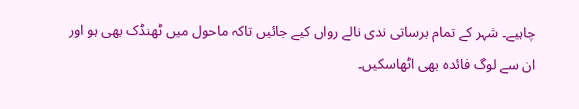چاہیے۔ شہر کے تمام برساتی ندی نالے رواں کیے جائیں تاکہ ماحول میں ٹھنڈک بھی ہو اور ان سے لوگ فائدہ بھی اٹھاسکیں۔